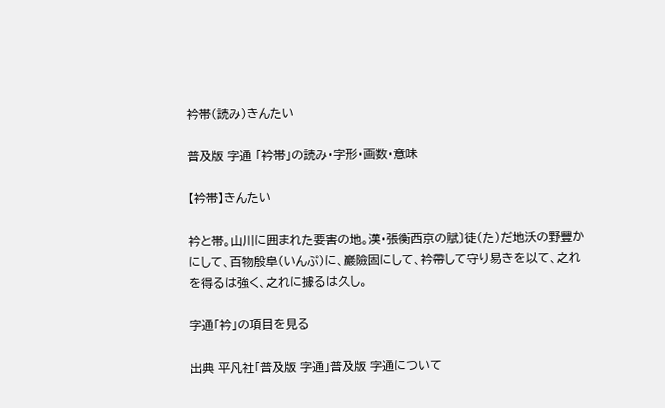衿帯(読み)きんたい

普及版 字通 「衿帯」の読み・字形・画数・意味

【衿帯】きんたい

衿と帯。山川に囲まれた要害の地。漢・張衡西京の賦〕徒(た)だ地沃の野豐かにして、百物殷阜(いんぷ)に、巖險固にして、衿帶して守り易きを以て、之れを得るは強く、之れに據るは久し。

字通「衿」の項目を見る

出典 平凡社「普及版 字通」普及版 字通について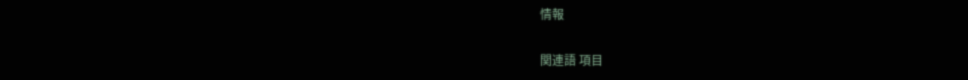情報

関連語 項目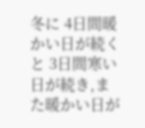冬に 4日間暖かい日が続くと 3日間寒い日が続き,また暖かい日が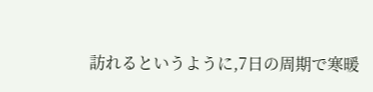訪れるというように,7日の周期で寒暖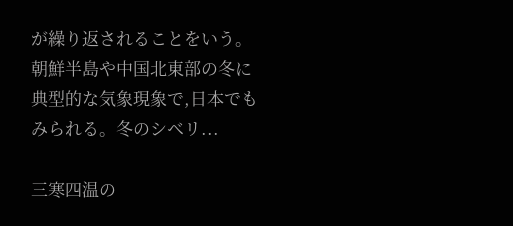が繰り返されることをいう。朝鮮半島や中国北東部の冬に典型的な気象現象で,日本でもみられる。冬のシベリ...

三寒四温の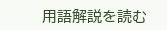用語解説を読む